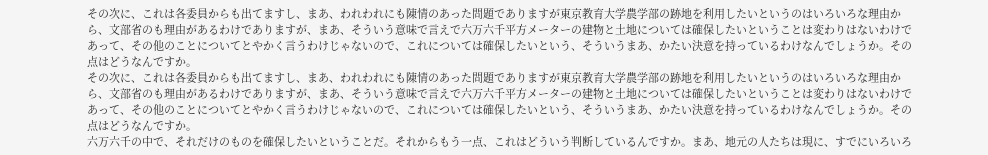その次に、これは各委員からも出てますし、まあ、われわれにも陳情のあった問題でありますが東京教育大学農学部の跡地を利用したいというのはいろいろな理由から、文部省のも理由があるわけでありますが、まあ、そういう意味で言えで六万六千平方メーターの建物と土地については確保したいということは変わりはないわけであって、その他のことについてとやかく言うわけじゃないので、これについては確保したいという、そういうまあ、かたい決意を持っているわけなんでしょうか。その点はどうなんですか。
その次に、これは各委員からも出てますし、まあ、われわれにも陳情のあった問題でありますが東京教育大学農学部の跡地を利用したいというのはいろいろな理由から、文部省のも理由があるわけでありますが、まあ、そういう意味で言えで六万六千平方メーターの建物と土地については確保したいということは変わりはないわけであって、その他のことについてとやかく言うわけじゃないので、これについては確保したいという、そういうまあ、かたい決意を持っているわけなんでしょうか。その点はどうなんですか。
六万六千の中で、それだけのものを確保したいということだ。それからもう一点、これはどういう判断しているんですか。まあ、地元の人たちは現に、すでにいろいろ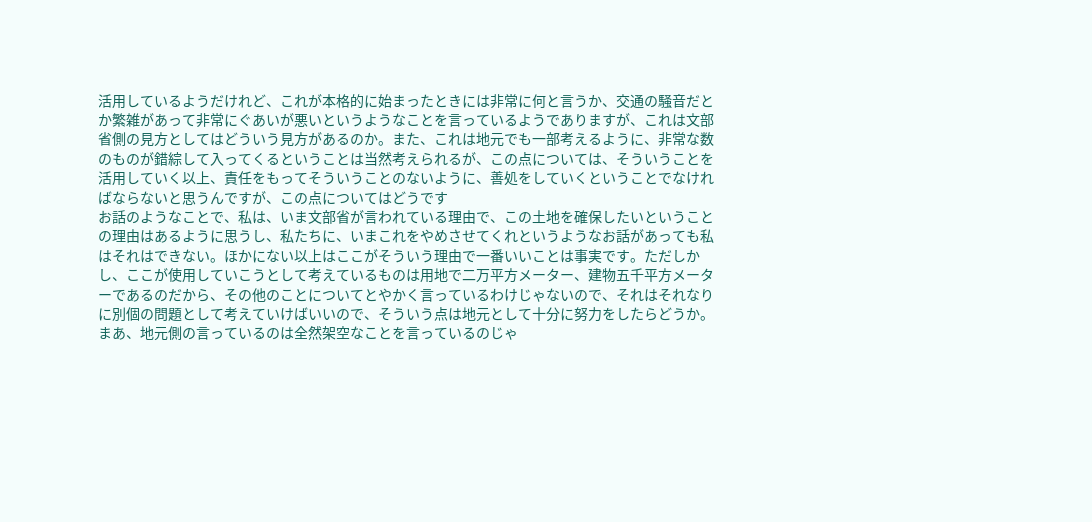活用しているようだけれど、これが本格的に始まったときには非常に何と言うか、交通の騒音だとか繁雑があって非常にぐあいが悪いというようなことを言っているようでありますが、これは文部省側の見方としてはどういう見方があるのか。また、これは地元でも一部考えるように、非常な数のものが錯綜して入ってくるということは当然考えられるが、この点については、そういうことを活用していく以上、責任をもってそういうことのないように、善処をしていくということでなければならないと思うんですが、この点についてはどうです
お話のようなことで、私は、いま文部省が言われている理由で、この土地を確保したいということの理由はあるように思うし、私たちに、いまこれをやめさせてくれというようなお話があっても私はそれはできない。ほかにない以上はここがそういう理由で一番いいことは事実です。ただしかし、ここが使用していこうとして考えているものは用地で二万平方メーター、建物五千平方メーターであるのだから、その他のことについてとやかく言っているわけじゃないので、それはそれなりに別個の問題として考えていけばいいので、そういう点は地元として十分に努力をしたらどうか。まあ、地元側の言っているのは全然架空なことを言っているのじゃ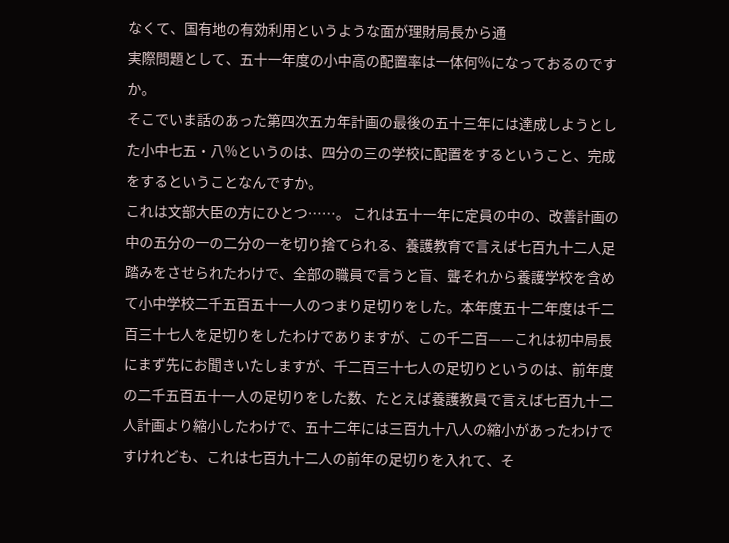なくて、国有地の有効利用というような面が理財局長から通
実際問題として、五十一年度の小中高の配置率は一体何%になっておるのですか。
そこでいま話のあった第四次五カ年計画の最後の五十三年には達成しようとした小中七五・八%というのは、四分の三の学校に配置をするということ、完成をするということなんですか。
これは文部大臣の方にひとつ……。 これは五十一年に定員の中の、改善計画の中の五分の一の二分の一を切り捨てられる、養護教育で言えば七百九十二人足踏みをさせられたわけで、全部の職員で言うと盲、聾それから養護学校を含めて小中学校二千五百五十一人のつまり足切りをした。本年度五十二年度は千二百三十七人を足切りをしたわけでありますが、この千二百——これは初中局長にまず先にお聞きいたしますが、千二百三十七人の足切りというのは、前年度の二千五百五十一人の足切りをした数、たとえば養護教員で言えば七百九十二人計画より縮小したわけで、五十二年には三百九十八人の縮小があったわけですけれども、これは七百九十二人の前年の足切りを入れて、そ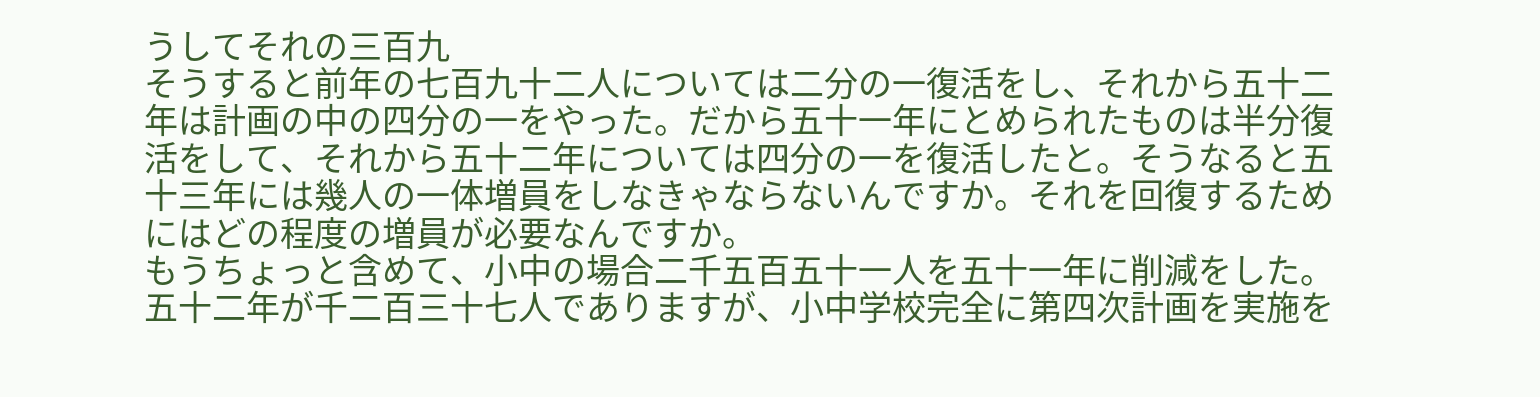うしてそれの三百九
そうすると前年の七百九十二人については二分の一復活をし、それから五十二年は計画の中の四分の一をやった。だから五十一年にとめられたものは半分復活をして、それから五十二年については四分の一を復活したと。そうなると五十三年には幾人の一体増員をしなきゃならないんですか。それを回復するためにはどの程度の増員が必要なんですか。
もうちょっと含めて、小中の場合二千五百五十一人を五十一年に削減をした。五十二年が千二百三十七人でありますが、小中学校完全に第四次計画を実施を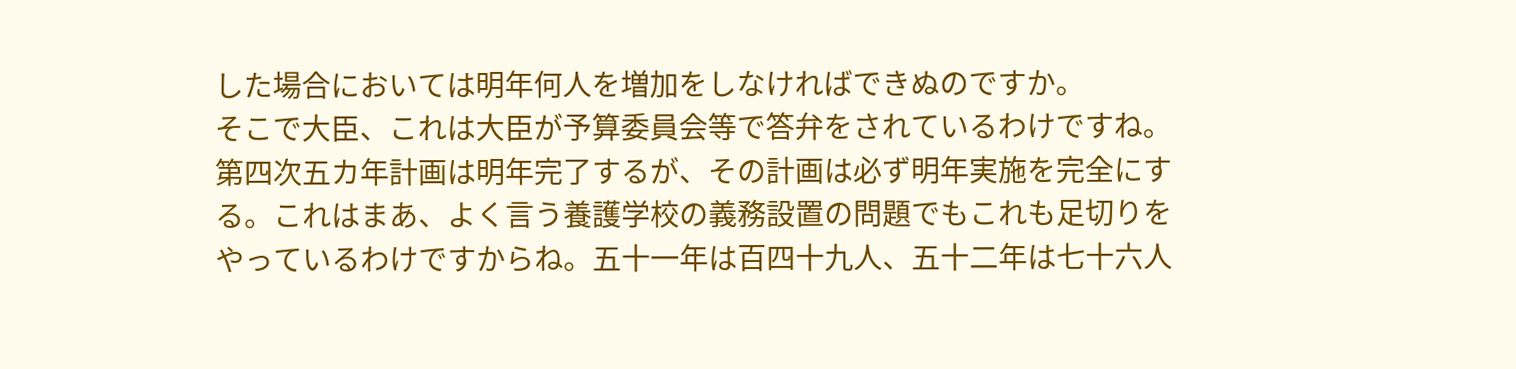した場合においては明年何人を増加をしなければできぬのですか。
そこで大臣、これは大臣が予算委員会等で答弁をされているわけですね。第四次五カ年計画は明年完了するが、その計画は必ず明年実施を完全にする。これはまあ、よく言う養護学校の義務設置の問題でもこれも足切りをやっているわけですからね。五十一年は百四十九人、五十二年は七十六人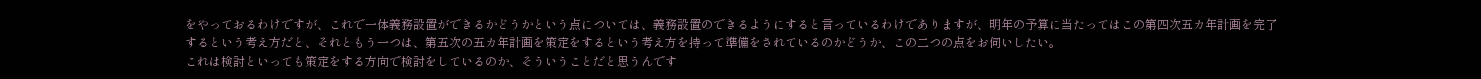をやっておるわけですが、これで一体義務設置ができるかどうかという点については、義務設置のできるようにすると言っているわけでありますが、明年の予算に当たってはこの第四次五カ年計画を完了するという考え方だと、それともう一つは、第五次の五カ年計画を策定をするという考え方を持って準備をされているのかどうか、この二つの点をお伺いしたい。
これは検討といっても策定をする方向で検討をしているのか、そういうことだと思うんです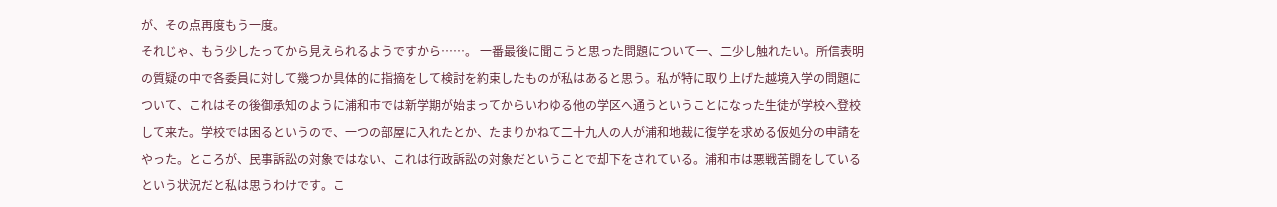が、その点再度もう一度。
それじゃ、もう少したってから見えられるようですから……。 一番最後に聞こうと思った問題について一、二少し触れたい。所信表明の質疑の中で各委員に対して幾つか具体的に指摘をして検討を約束したものが私はあると思う。私が特に取り上げた越境入学の問題について、これはその後御承知のように浦和市では新学期が始まってからいわゆる他の学区へ通うということになった生徒が学校へ登校して来た。学校では困るというので、一つの部屋に入れたとか、たまりかねて二十九人の人が浦和地裁に復学を求める仮処分の申請をやった。ところが、民事訴訟の対象ではない、これは行政訴訟の対象だということで却下をされている。浦和市は悪戦苦闘をしているという状況だと私は思うわけです。こ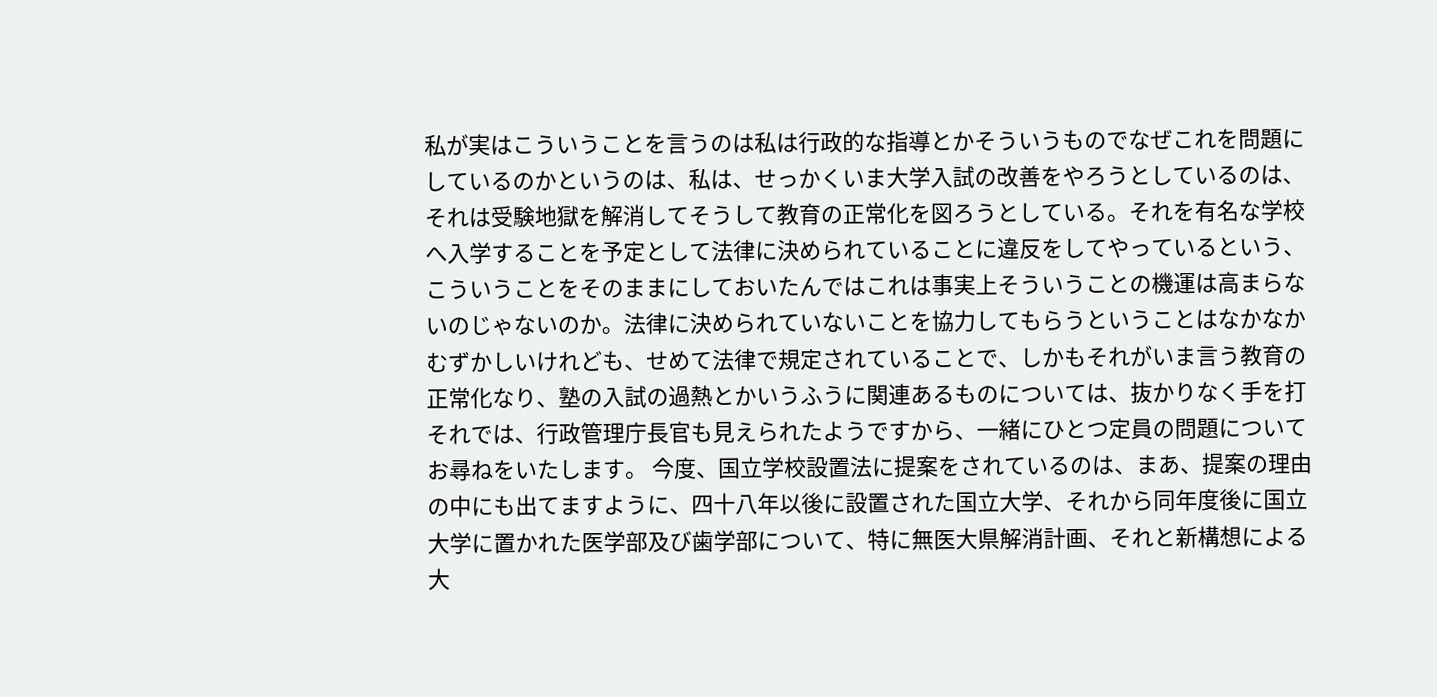私が実はこういうことを言うのは私は行政的な指導とかそういうものでなぜこれを問題にしているのかというのは、私は、せっかくいま大学入試の改善をやろうとしているのは、それは受験地獄を解消してそうして教育の正常化を図ろうとしている。それを有名な学校へ入学することを予定として法律に決められていることに違反をしてやっているという、こういうことをそのままにしておいたんではこれは事実上そういうことの機運は高まらないのじゃないのか。法律に決められていないことを協力してもらうということはなかなかむずかしいけれども、せめて法律で規定されていることで、しかもそれがいま言う教育の正常化なり、塾の入試の過熱とかいうふうに関連あるものについては、抜かりなく手を打
それでは、行政管理庁長官も見えられたようですから、一緒にひとつ定員の問題についてお尋ねをいたします。 今度、国立学校設置法に提案をされているのは、まあ、提案の理由の中にも出てますように、四十八年以後に設置された国立大学、それから同年度後に国立大学に置かれた医学部及び歯学部について、特に無医大県解消計画、それと新構想による大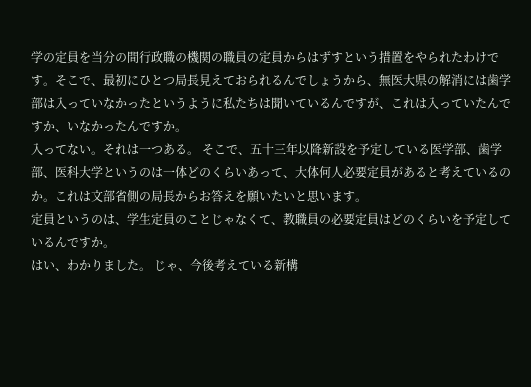学の定員を当分の間行政職の機関の職員の定員からはずすという措置をやられたわけです。そこで、最初にひとつ局長見えておられるんでしょうから、無医大県の解消には歯学部は入っていなかったというように私たちは聞いているんですが、これは入っていたんですか、いなかったんですか。
入ってない。それは一つある。 そこで、五十三年以降新設を予定している医学部、歯学部、医科大学というのは一体どのくらいあって、大体何人必要定員があると考えているのか。これは文部省側の局長からお答えを願いたいと思います。
定員というのは、学生定員のことじゃなくて、教職員の必要定員はどのくらいを予定しているんですか。
はい、わかりました。 じゃ、今後考えている新構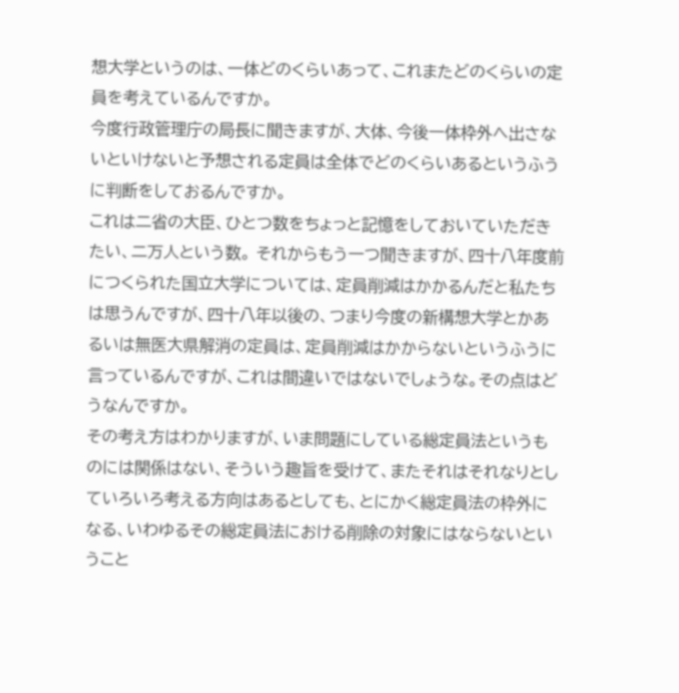想大学というのは、一体どのくらいあって、これまたどのくらいの定員を考えているんですか。
今度行政管理庁の局長に聞きますが、大体、今後一体枠外へ出さないといけないと予想される定員は全体でどのくらいあるというふうに判断をしておるんですか。
これは二省の大臣、ひとつ数をちょっと記憶をしておいていただきたい、二万人という数。 それからもう一つ聞きますが、四十八年度前につくられた国立大学については、定員削減はかかるんだと私たちは思うんですが、四十八年以後の、つまり今度の新構想大学とかあるいは無医大県解消の定員は、定員削減はかからないというふうに言っているんですが、これは間違いではないでしょうな。その点はどうなんですか。
その考え方はわかりますが、いま問題にしている総定員法というものには関係はない、そういう趣旨を受けて、またそれはそれなりとしていろいろ考える方向はあるとしても、とにかく総定員法の枠外になる、いわゆるその総定員法における削除の対象にはならないということ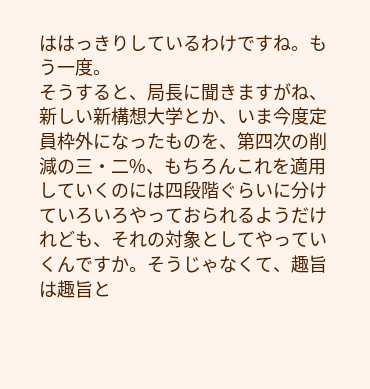ははっきりしているわけですね。もう一度。
そうすると、局長に聞きますがね、新しい新構想大学とか、いま今度定員枠外になったものを、第四次の削減の三・二%、もちろんこれを適用していくのには四段階ぐらいに分けていろいろやっておられるようだけれども、それの対象としてやっていくんですか。そうじゃなくて、趣旨は趣旨と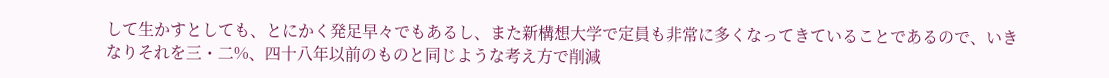して生かすとしても、とにかく発足早々でもあるし、また新構想大学で定員も非常に多くなってきていることであるので、いきなりそれを三・二%、四十八年以前のものと同じような考え方で削減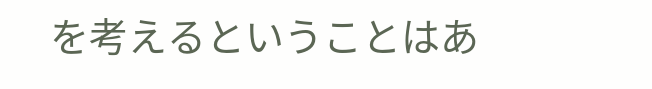を考えるということはあ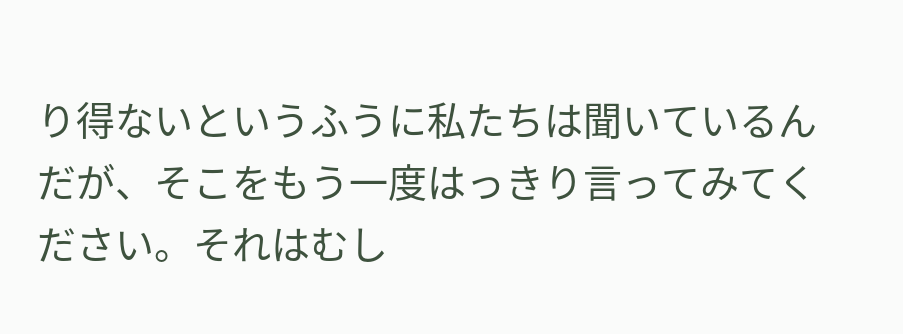り得ないというふうに私たちは聞いているんだが、そこをもう一度はっきり言ってみてください。それはむし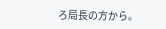ろ局長の方から。